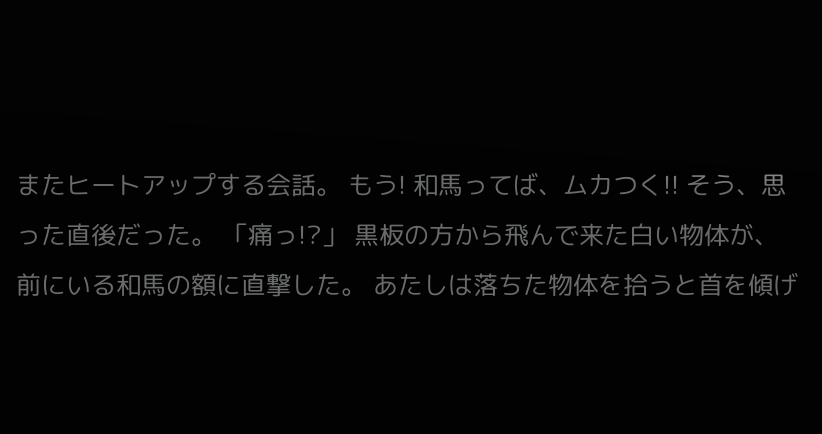またヒートアップする会話。 もう! 和馬ってば、ムカつく!! そう、思った直後だった。 「痛っ!?」 黒板の方から飛んで来た白い物体が、前にいる和馬の額に直撃した。 あたしは落ちた物体を拾うと首を傾げ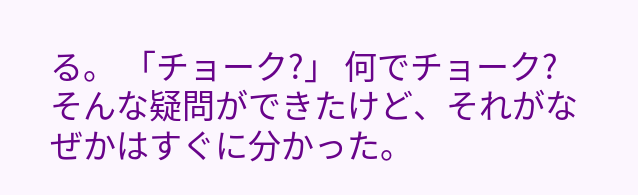る。 「チョーク?」 何でチョーク? そんな疑問ができたけど、それがなぜかはすぐに分かった。